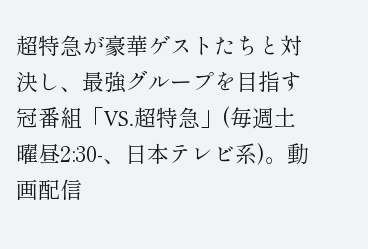超特急が豪華ゲストたちと対決し、最強グループを目指す冠番組「VS.超特急」(毎週土曜昼2:30-、日本テレビ系)。動画配信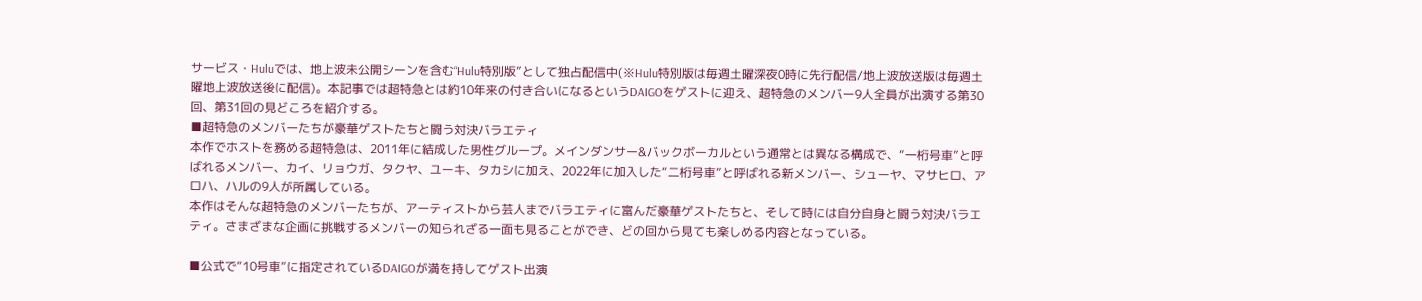サービス・Huluでは、地上波未公開シーンを含む“Hulu特別版”として独占配信中(※Hulu特別版は毎週土曜深夜0時に先行配信/地上波放送版は毎週土曜地上波放送後に配信)。本記事では超特急とは約10年来の付き合いになるというDAIGOをゲストに迎え、超特急のメンバー9人全員が出演する第30回、第31回の見どころを紹介する。
■超特急のメンバーたちが豪華ゲストたちと闘う対決バラエティ
本作でホストを務める超特急は、2011年に結成した男性グループ。メインダンサー&バックボーカルという通常とは異なる構成で、“一桁号車”と呼ばれるメンバー、カイ、リョウガ、タクヤ、ユーキ、タカシに加え、2022年に加入した“二桁号車”と呼ばれる新メンバー、シューヤ、マサヒロ、アロハ、ハルの9人が所属している。
本作はそんな超特急のメンバーたちが、アーティストから芸人までバラエティに富んだ豪華ゲストたちと、そして時には自分自身と闘う対決バラエティ。さまざまな企画に挑戦するメンバーの知られざる一面も見ることができ、どの回から見ても楽しめる内容となっている。

■公式で“10号車”に指定されているDAIGOが満を持してゲスト出演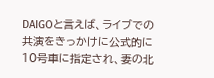DAIGOと言えば、ライブでの共演をきっかけに公式的に10号車に指定され、妻の北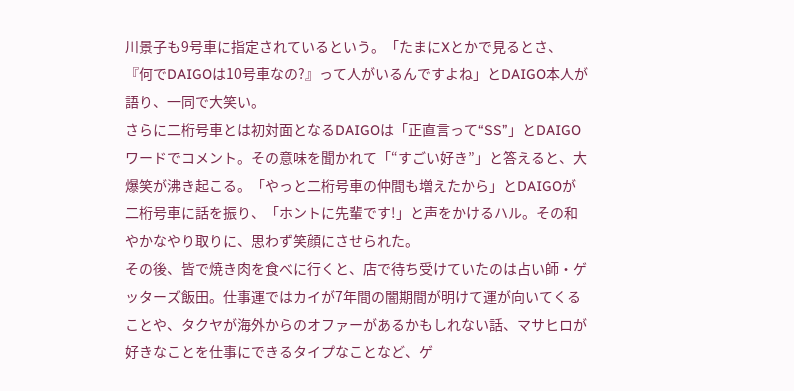川景子も9号車に指定されているという。「たまにXとかで見るとさ、『何でDAIGOは10号車なの?』って人がいるんですよね」とDAIGO本人が語り、一同で大笑い。
さらに二桁号車とは初対面となるDAIGOは「正直言って“SS”」とDAIGOワードでコメント。その意味を聞かれて「“すごい好き”」と答えると、大爆笑が沸き起こる。「やっと二桁号車の仲間も増えたから」とDAIGOが二桁号車に話を振り、「ホントに先輩です!」と声をかけるハル。その和やかなやり取りに、思わず笑顔にさせられた。
その後、皆で焼き肉を食べに行くと、店で待ち受けていたのは占い師・ゲッターズ飯田。仕事運ではカイが7年間の闇期間が明けて運が向いてくることや、タクヤが海外からのオファーがあるかもしれない話、マサヒロが好きなことを仕事にできるタイプなことなど、ゲ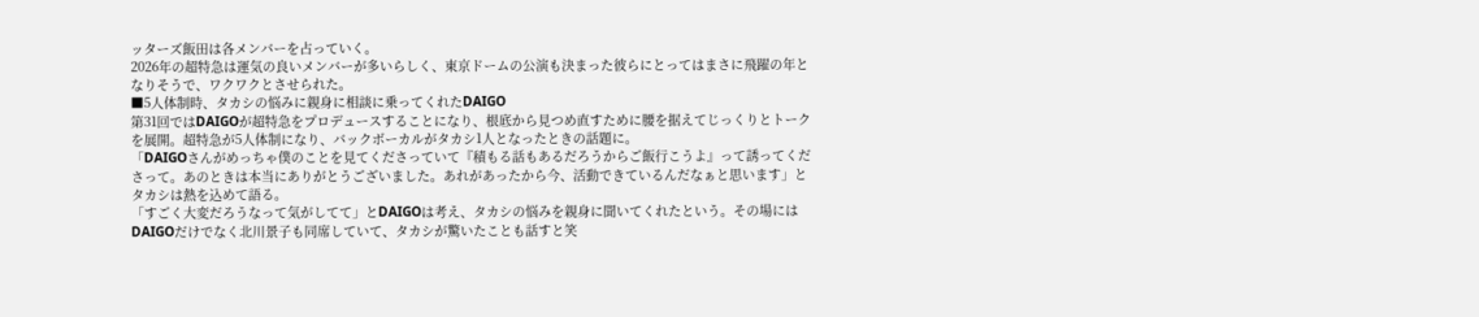ッターズ飯田は各メンバーを占っていく。
2026年の超特急は運気の良いメンバーが多いらしく、東京ドームの公演も決まった彼らにとってはまさに飛躍の年となりそうで、ワクワクとさせられた。
■5人体制時、タカシの悩みに親身に相談に乗ってくれたDAIGO
第31回ではDAIGOが超特急をプロデュースすることになり、根底から見つめ直すために腰を据えてじっくりとトークを展開。超特急が5人体制になり、バックボーカルがタカシ1人となったときの話題に。
「DAIGOさんがめっちゃ僕のことを見てくださっていて『積もる話もあるだろうからご飯行こうよ』って誘ってくださって。あのときは本当にありがとうございました。あれがあったから今、活動できているんだなぁと思います」とタカシは熱を込めて語る。
「すごく大変だろうなって気がしてて」とDAIGOは考え、タカシの悩みを親身に聞いてくれたという。その場にはDAIGOだけでなく北川景子も同席していて、タカシが驚いたことも話すと笑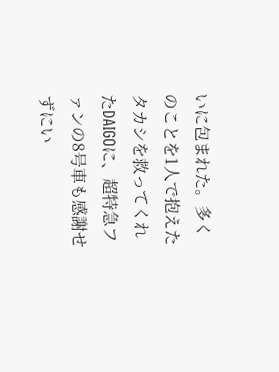いに包まれた。多くのことを1人で抱えたタカシを救ってくれたDAIGOに、超特急ファンの8号車も感謝せずにい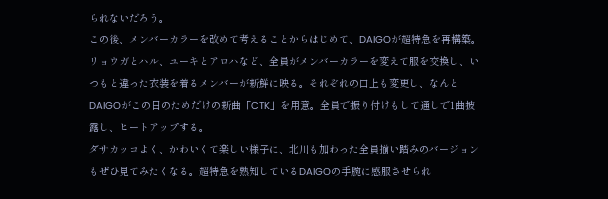られないだろう。
この後、メンバーカラーを改めて考えることからはじめて、DAIGOが超特急を再構築。リョウガとハル、ユーキとアロハなど、全員がメンバーカラーを変えて服を交換し、いつもと違った衣装を着るメンバーが新鮮に映る。それぞれの口上も変更し、なんとDAIGOがこの日のためだけの新曲「CTK」を用意。全員で振り付けもして通しで1曲披露し、ヒートアップする。
ダサカッコよく、かわいくて楽しい様子に、北川も加わった全員揃い踏みのバージョンもぜひ見てみたくなる。超特急を熟知しているDAIGOの手腕に感服させられ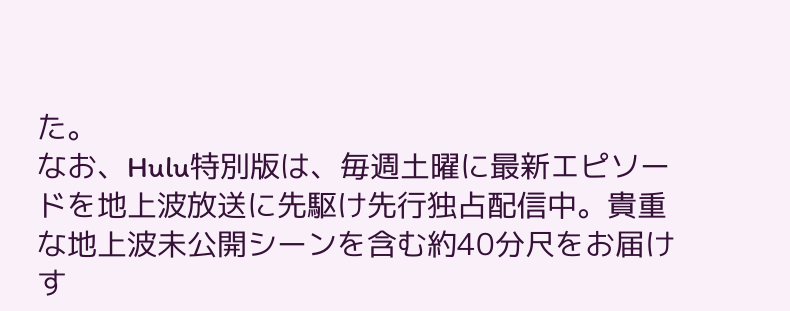た。
なお、Hulu特別版は、毎週土曜に最新エピソードを地上波放送に先駆け先行独占配信中。貴重な地上波未公開シーンを含む約40分尺をお届けす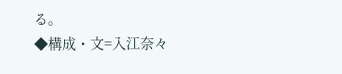る。
◆構成・文=入江奈々